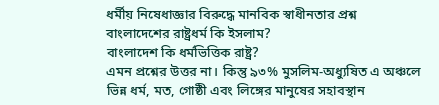ধর্মীয় নিষেধাজ্ঞার বিরুদ্ধে মানবিক স্বাধীনতার প্রশ্ন
বাংলাদেশের রাষ্ট্রধর্ম কি ইসলাম?
বাংলাদেশ কি ধর্মভিত্তিক রাষ্ট্র?
এমন প্রশ্নের উত্তর না। কিন্তু ৯৩% মুসলিম-অধ্যুষিত এ অঞ্চলে ভিন্ন ধর্ম, মত, গোষ্ঠী এবং লিঙ্গের মানুষের সহাবস্থান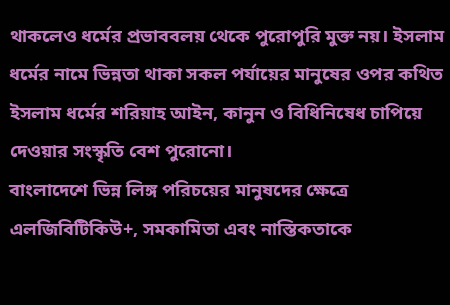থাকলেও ধর্মের প্রভাববলয় থেকে পুরোপুরি মুক্ত নয়। ইসলাম ধর্মের নামে ভিন্নতা থাকা সকল পর্যায়ের মানুষের ওপর কথিত ইসলাম ধর্মের শরিয়াহ আইন, কানুন ও বিধিনিষেধ চাপিয়ে দেওয়ার সংস্কৃতি বেশ পুরোনো।
বাংলাদেশে ভিন্ন লিঙ্গ পরিচয়ের মানুষদের ক্ষেত্রে এলজিবিটিকিউ+, সমকামিতা এবং নাস্তিকতাকে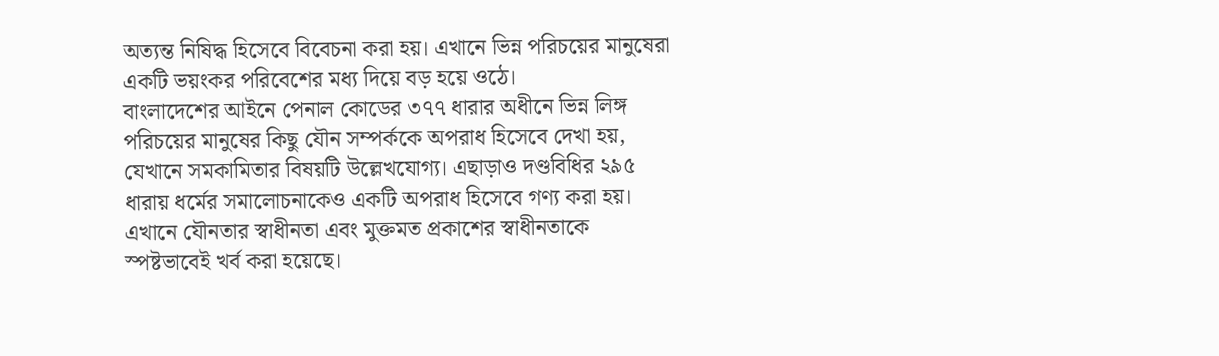অত্যন্ত নিষিদ্ধ হিসেবে বিবেচনা করা হয়। এখানে ভিন্ন পরিচয়ের মানুষেরা একটি ভয়ংকর পরিবেশের মধ্য দিয়ে বড় হয়ে ওঠে।
বাংলাদেশের আইনে পেনাল কোডের ৩৭৭ ধারার অধীনে ভিন্ন লিঙ্গ পরিচয়ের মানুষের কিছু যৌন সম্পর্ককে অপরাধ হিসেবে দেখা হয়, যেখানে সমকামিতার বিষয়টি উল্লেখযোগ্য। এছাড়াও দণ্ডবিধির ২৯৫ ধারায় ধর্মের সমালোচনাকেও একটি অপরাধ হিসেবে গণ্য করা হয়। এখানে যৌনতার স্বাধীনতা এবং মুক্তমত প্রকাশের স্বাধীনতাকে স্পষ্টভাবেই খর্ব করা হয়েছে।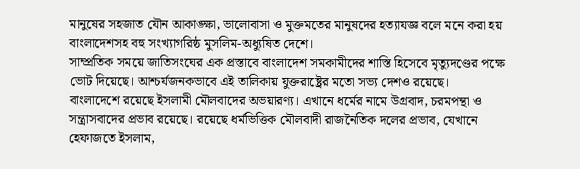মানুষের সহজাত যৌন আকাঙ্ক্ষা, ভালোবাসা ও মুক্তমতের মানুষদের হত্যাযজ্ঞ বলে মনে করা হয় বাংলাদেশসহ বহু সংখ্যাগরিষ্ঠ মুসলিম-অধ্যুষিত দেশে।
সাম্প্রতিক সময়ে জাতিসংঘের এক প্রস্তাবে বাংলাদেশ সমকামীদের শাস্তি হিসেবে মৃত্যুদণ্ডের পক্ষে ভোট দিয়েছে। আশ্চর্যজনকভাবে এই তালিকায় যুক্তরাষ্ট্রের মতো সভ্য দেশও রয়েছে।
বাংলাদেশে রয়েছে ইসলামী মৌলবাদের অভয়ারণ্য। এখানে ধর্মের নামে উগ্রবাদ, চরমপন্থা ও সন্ত্রাসবাদের প্রভাব রয়েছে। রয়েছে ধর্মভিত্তিক মৌলবাদী রাজনৈতিক দলের প্রভাব, যেখানে হেফাজতে ইসলাম,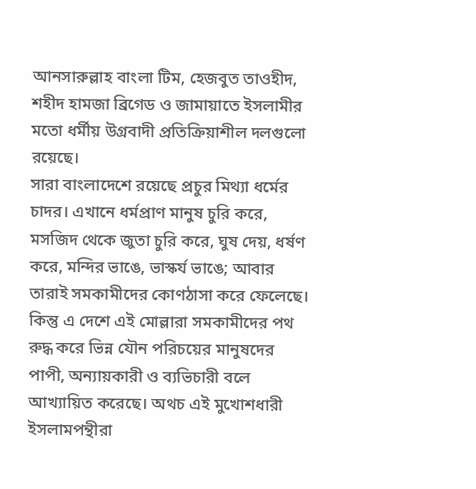আনসারুল্লাহ বাংলা টিম, হেজবুত তাওহীদ, শহীদ হামজা ব্রিগেড ও জামায়াতে ইসলামীর মতো ধর্মীয় উগ্রবাদী প্রতিক্রিয়াশীল দলগুলো রয়েছে।
সারা বাংলাদেশে রয়েছে প্রচুর মিথ্যা ধর্মের চাদর। এখানে ধর্মপ্রাণ মানুষ চুরি করে, মসজিদ থেকে জুতা চুরি করে, ঘুষ দেয়, ধর্ষণ করে, মন্দির ভাঙে, ভাস্কর্য ভাঙে; আবার তারাই সমকামীদের কোণঠাসা করে ফেলেছে।
কিন্তু এ দেশে এই মোল্লারা সমকামীদের পথ রুদ্ধ করে ভিন্ন যৌন পরিচয়ের মানুষদের পাপী, অন্যায়কারী ও ব্যভিচারী বলে আখ্যায়িত করেছে। অথচ এই মুখোশধারী ইসলামপন্থীরা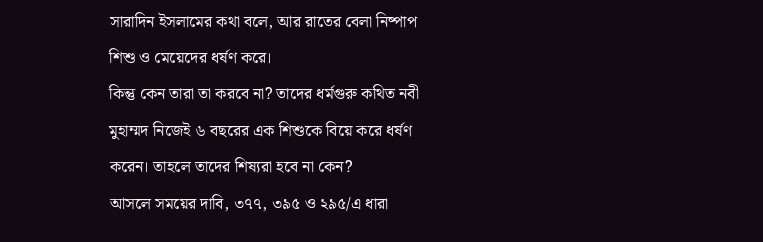সারাদিন ইসলামের কথা বলে, আর রাতের বেলা নিষ্পাপ শিশু ও মেয়েদের ধর্ষণ করে।
কিন্তু কেন তারা তা করবে না? তাদের ধর্মগুরু কথিত নবী মুহাম্মদ নিজেই ৬ বছরের এক শিশুকে বিয়ে করে ধর্ষণ করেন। তাহলে তাদের শিষ্যরা হবে না কেন?
আসলে সময়ের দাবি, ৩৭৭, ৩৯৫ ও ২৯৫/এ ধারা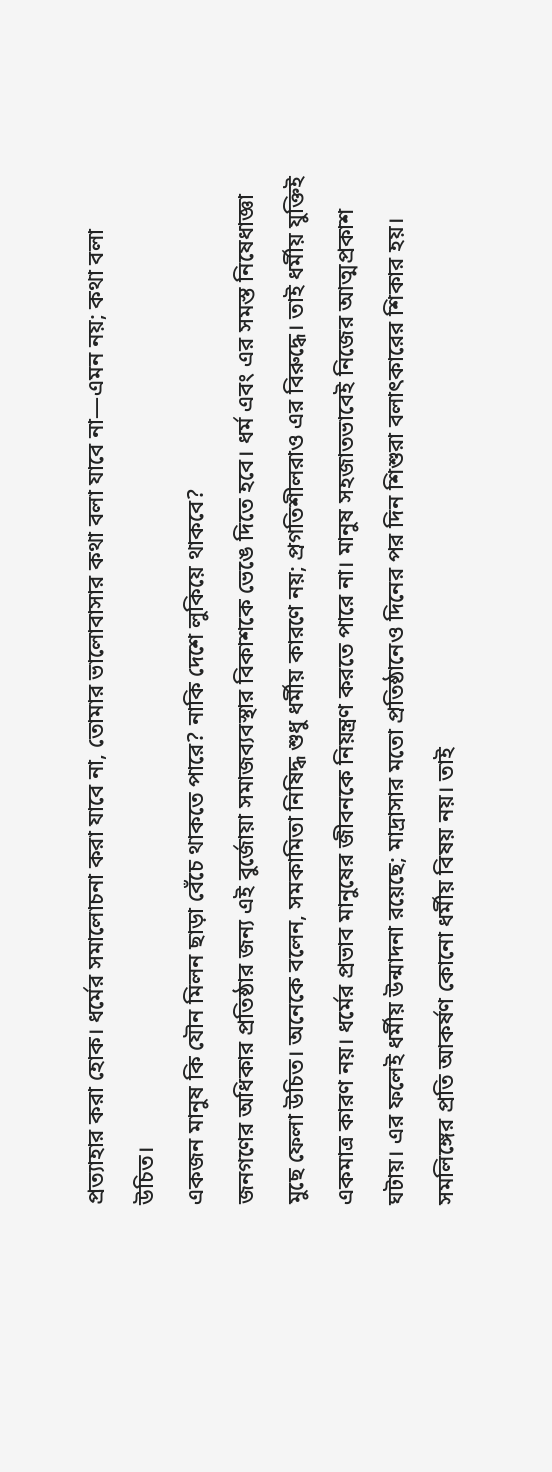প্রত্যাহার করা হোক। ধর্মের সমালোচনা করা যাবে না, তোমার ভালোবাসার কথা বলা যাবে না—এমন নয়; কথা বলা উচিত।
একজন মানুষ কি যৌন মিলন ছাড়া বেঁচে থাকতে পারে? নাকি দেশে লুকিয়ে থাকবে?
জনগণের অধিকার প্রতিষ্ঠার জন্য এই বুর্জোয়া সমাজব্যবস্থার বিকাশকে ভেঙে দিতে হবে। ধর্ম এবং এর সমস্ত নিষেধাজ্ঞা মুছে ফেলা উচিত। অনেকে বলেন, সমকামিতা নিষিদ্ধ শুধু ধর্মীয় কারণে নয়; প্রগতিশীলরাও এর বিরুদ্ধে। তাই ধর্মীয় যুক্তিই একমাত্র কারণ নয়। ধর্মের প্রভাব মানুষের জীবনকে নিয়ন্ত্রণ করতে পারে না। মানুষ সহজাতভাবেই নিজের আত্মপ্রকাশ ঘটায়। এর ফলেই ধর্মীয় উন্মাদনা রয়েছে; মাদ্রাসার মতো প্রতিষ্ঠানেও দিনের পর দিন শিশুরা বলাৎকারের শিকার হয়। সমলিঙ্গের প্রতি আকর্ষণ কোনো ধর্মীয় বিষয় নয়। তাই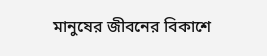মানুষের জীবনের বিকাশে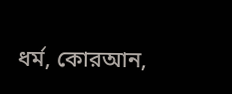ধর্ম, কোরআন,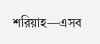শরিয়াহ—এসব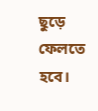ছুড়ে ফেলতে হবে।